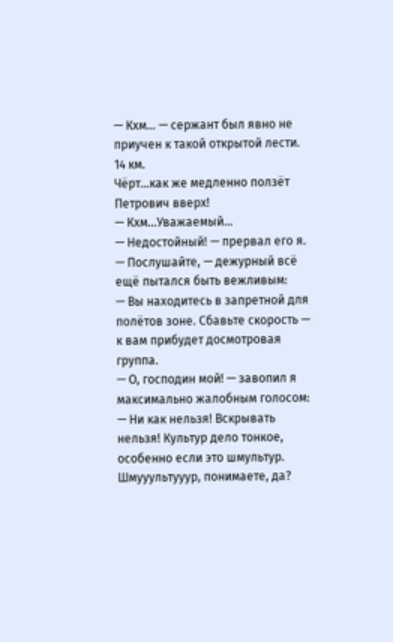— Кхм… — сержант был явно не приучен к такой открытой лести.
14 км.
Чёрт…как же медленно ползёт Петрович вверх!
— Кхм…Уважаемый…
— Недостойный! — прервал его я.
— Послушайте, — дежурный всё ещё пытался быть вежливым:
— Вы находитесь в запретной для полётов зоне. Сбавьте скорость — к вам прибудет досмотровая группа.
— О, господин мой! — завопил я максимально жалобным голосом:
— Ни как нельзя! Вскрывать нельзя! Культур дело тонкое, особенно если это шмультур. Шмууультууур, понимаете, да?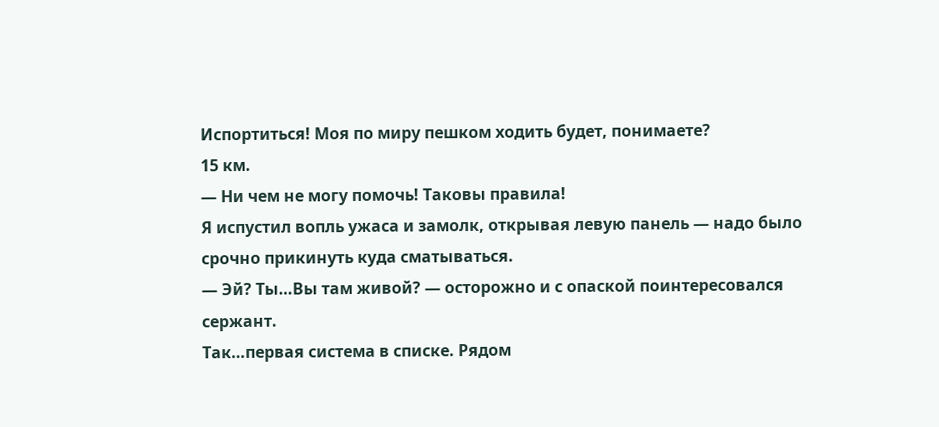Испортиться! Моя по миру пешком ходить будет, понимаете?
15 км.
— Ни чем не могу помочь! Таковы правила!
Я испустил вопль ужаса и замолк, открывая левую панель — надо было срочно прикинуть куда сматываться.
— Эй? Ты…Вы там живой? — осторожно и с опаской поинтересовался сержант.
Так…первая система в списке. Рядом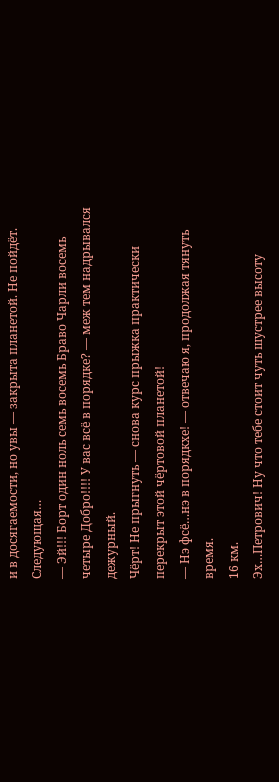и в досягаемости, но увы — закрыта планетой. Не пойдёт. Следующая…
— Эй!!! Борт один ноль семь восемь Браво Чарли восемь четыре Добро!!!! У вас всё в порядке? — меж тем надрывался дежурный.
Чёрт! Не прыгнуть — снова курс прыжка практически перекрыт этой чёртовой планетой!
— Нэ фсё…нэ в порядкхе! — отвечаю я, продолжая тянуть время.
16 км.
Эх…Петрович! Ну что тебе стоит чуть шустрее высоту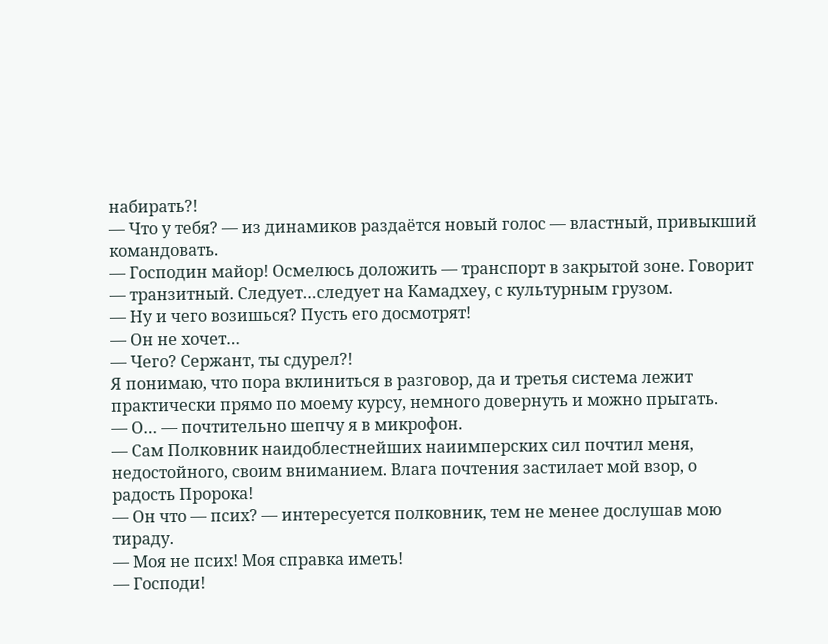набирать?!
— Что у тебя? — из динамиков раздаётся новый голос — властный, привыкший командовать.
— Господин майор! Осмелюсь доложить — транспорт в закрытой зоне. Говорит — транзитный. Следует…следует на Камадхеу, с культурным грузом.
— Ну и чего возишься? Пусть его досмотрят!
— Он не хочет…
— Чего? Сержант, ты сдурел?!
Я понимаю, что пора вклиниться в разговор, да и третья система лежит практически прямо по моему курсу, немного довернуть и можно прыгать.
— О… — почтительно шепчу я в микрофон.
— Сам Полковник наидоблестнейших наиимперских сил почтил меня, недостойного, своим вниманием. Влага почтения застилает мой взор, о радость Пророка!
— Он что — псих? — интересуется полковник, тем не менее дослушав мою тираду.
— Моя не псих! Моя справка иметь!
— Господи!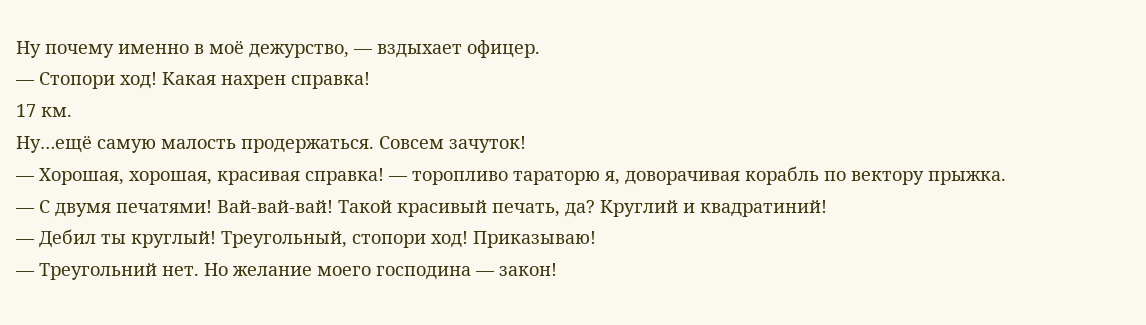Ну почему именно в моё дежурство, — вздыхает офицер.
— Стопори ход! Какая нахрен справка!
17 км.
Ну…ещё самую малость продержаться. Совсем зачуток!
— Хорошая, хорошая, красивая справка! — торопливо тараторю я, доворачивая корабль по вектору прыжка.
— С двумя печатями! Вай-вай-вай! Такой красивый печать, да? Круглий и квадратиний!
— Дебил ты круглый! Треугольный, стопори ход! Приказываю!
— Треугольний нет. Но желание моего господина — закон!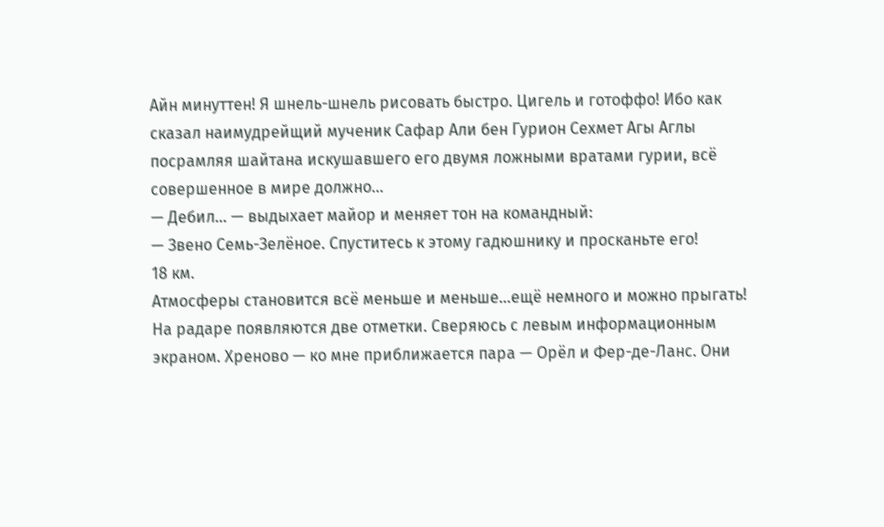Айн минуттен! Я шнель-шнель рисовать быстро. Цигель и готоффо! Ибо как сказал наимудрейщий мученик Сафар Али бен Гурион Сехмет Агы Аглы посрамляя шайтана искушавшего его двумя ложными вратами гурии, всё совершенное в мире должно…
— Дебил… — выдыхает майор и меняет тон на командный:
— Звено Семь-Зелёное. Спуститесь к этому гадюшнику и просканьте его!
18 км.
Атмосферы становится всё меньше и меньше…ещё немного и можно прыгать!
На радаре появляются две отметки. Сверяюсь с левым информационным экраном. Хреново — ко мне приближается пара — Орёл и Фер-де-Ланс. Они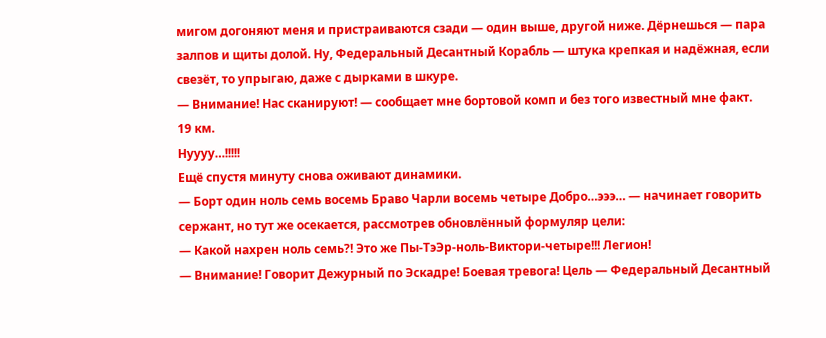мигом догоняют меня и пристраиваются сзади — один выше, другой ниже. Дёрнешься — пара залпов и щиты долой. Ну, Федеральный Десантный Корабль — штука крепкая и надёжная, если свезёт, то упрыгаю, даже с дырками в шкуре.
— Внимание! Нас сканируют! — сообщает мне бортовой комп и без того известный мне факт.
19 км.
Нуууу…!!!!!
Ещё спустя минуту снова оживают динамики.
— Борт один ноль семь восемь Браво Чарли восемь четыре Добро…эээ… — начинает говорить сержант, но тут же осекается, рассмотрев обновлённый формуляр цели:
— Какой нахрен ноль семь?! Это же Пы-ТэЭр-ноль-Виктори-четыре!!! Легион!
— Внимание! Говорит Дежурный по Эскадре! Боевая тревога! Цель — Федеральный Десантный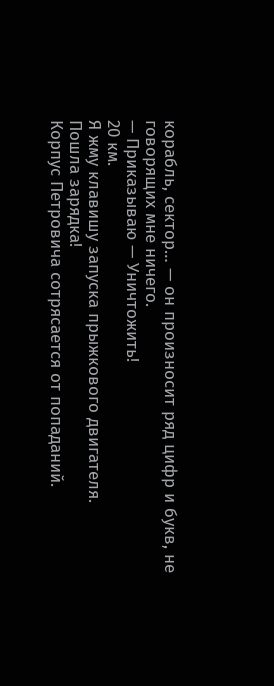корабль, сектор… — он произносит ряд цифр и букв, не говорящих мне ничего.
— Приказываю — Уничтожить!
20 км.
Я жму клавишу запуска прыжкового двигателя.
Пошла зарядка!
Корпус Петровича сотрясается от попаданий.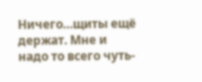Ничего…щиты ещё держат. Мне и надо то всего чуть-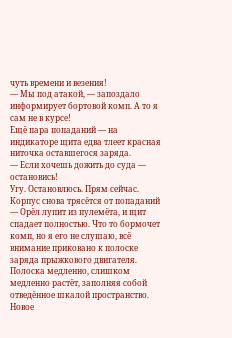чуть времени и везения!
— Мы под атакой, — запоздало информирует бортовой комп. А то я сам не в курсе!
Ещё пара попаданий — на индикаторе щита едва тлеет красная ниточка оставшегося заряда.
— Если хочешь дожить до суда — остановись!
Угу. Остановлюсь. Прям сейчас.
Корпус снова трясётся от попаданий — Орёл лупит из пулемёта, и щит спадает полностью. Что то бормочет комп, но я его не слушаю, всё внимание приковано к полоске заряда прыжкового двигателя. Полоска медленно, слишком медленно растёт, заполняя собой отведённое шкалой пространство.
Новое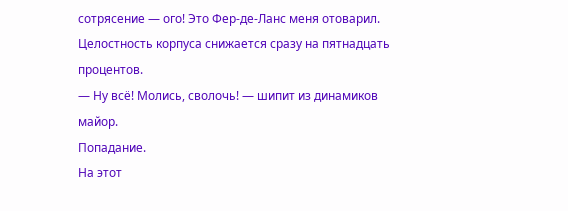сотрясение — ого! Это Фер-де-Ланс меня отоварил. Целостность корпуса снижается сразу на пятнадцать процентов.
— Ну всё! Молись, сволочь! — шипит из динамиков майор.
Попадание.
На этот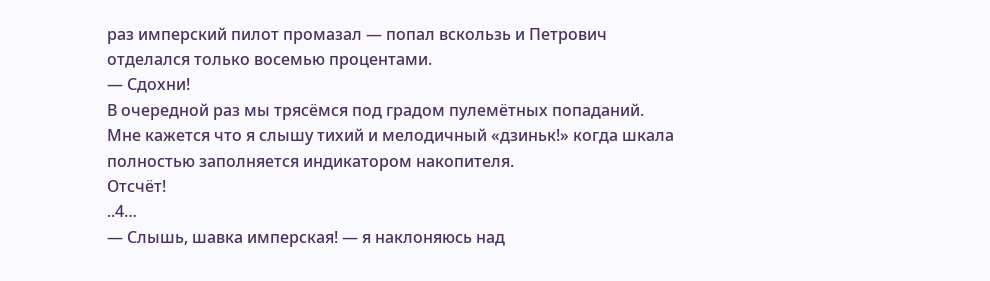раз имперский пилот промазал — попал вскользь и Петрович отделался только восемью процентами.
— Сдохни!
В очередной раз мы трясёмся под градом пулемётных попаданий.
Мне кажется что я слышу тихий и мелодичный «дзиньк!» когда шкала полностью заполняется индикатором накопителя.
Отсчёт!
..4…
— Слышь, шавка имперская! — я наклоняюсь над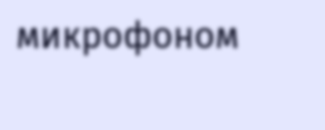микрофоном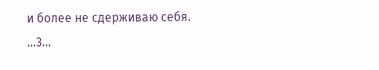и более не сдерживаю себя.
…3…